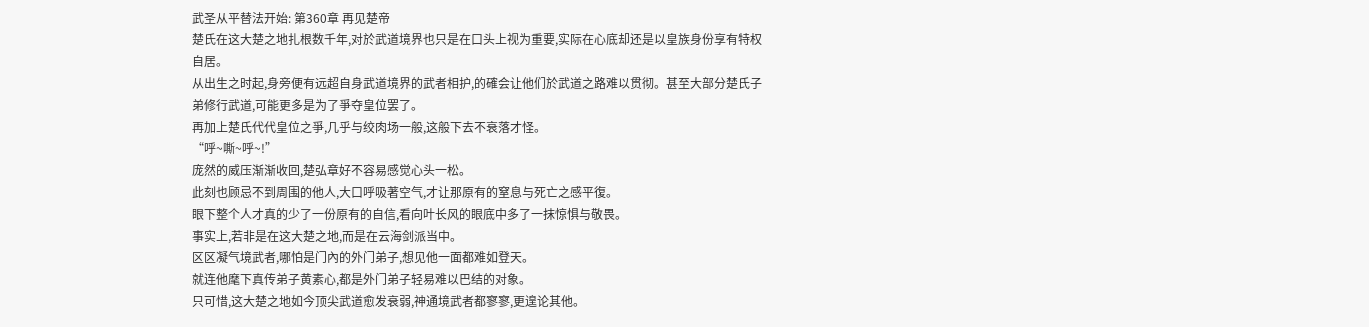武圣从平替法开始: 第360章 再见楚帝
楚氏在这大楚之地扎根数千年,对於武道境界也只是在口头上视为重要,实际在心底却还是以皇族身份享有特权自居。
从出生之时起,身旁便有远超自身武道境界的武者相护,的確会让他们於武道之路难以贯彻。甚至大部分楚氏子弟修行武道,可能更多是为了爭夺皇位罢了。
再加上楚氏代代皇位之爭,几乎与绞肉场一般,这般下去不衰落才怪。
“呼~嘶~呼~!”
庞然的威压渐渐收回,楚弘章好不容易感觉心头一松。
此刻也顾忌不到周围的他人,大口呼吸著空气,才让那原有的窒息与死亡之感平復。
眼下整个人才真的少了一份原有的自信,看向叶长风的眼底中多了一抹惊惧与敬畏。
事实上,若非是在这大楚之地,而是在云海剑派当中。
区区凝气境武者,哪怕是门內的外门弟子,想见他一面都难如登天。
就连他麾下真传弟子黄素心,都是外门弟子轻易难以巴结的对象。
只可惜,这大楚之地如今顶尖武道愈发衰弱,神通境武者都寥寥,更遑论其他。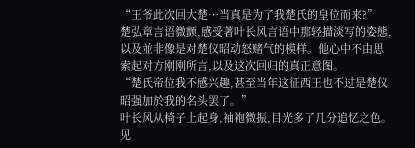“王爷此次回大楚…当真是为了我楚氏的皇位而来?”
楚弘章言语微颤,感受著叶长风言语中那轻描淡写的姿態,以及並非像是对楚仪昭动怒赌气的模样。他心中不由思索起对方刚刚所言,以及这次回归的真正意图。
“楚氏帝位我不感兴趣,甚至当年这征西王也不过是楚仪昭强加於我的名头罢了。”
叶长风从椅子上起身,袖袍微振,目光多了几分追忆之色。
见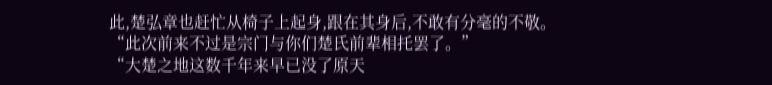此,楚弘章也赶忙从椅子上起身,跟在其身后,不敢有分毫的不敬。
“此次前来不过是宗门与你们楚氏前辈相托罢了。”
“大楚之地这数千年来早已没了原天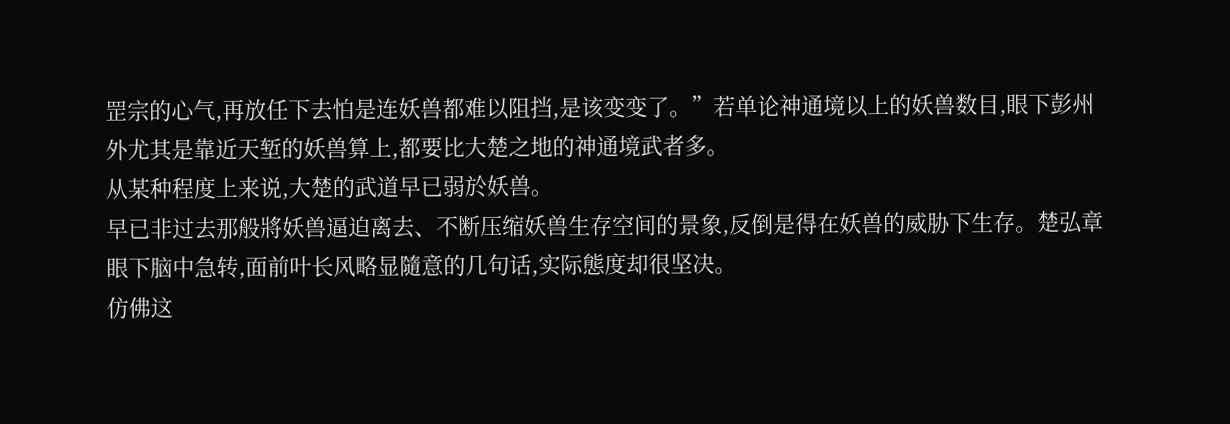罡宗的心气,再放任下去怕是连妖兽都难以阻挡,是该变变了。”若单论神通境以上的妖兽数目,眼下彭州外尤其是靠近天堑的妖兽算上,都要比大楚之地的神通境武者多。
从某种程度上来说,大楚的武道早已弱於妖兽。
早已非过去那般將妖兽逼迫离去、不断压缩妖兽生存空间的景象,反倒是得在妖兽的威胁下生存。楚弘章眼下脑中急转,面前叶长风略显隨意的几句话,实际態度却很坚决。
仿佛这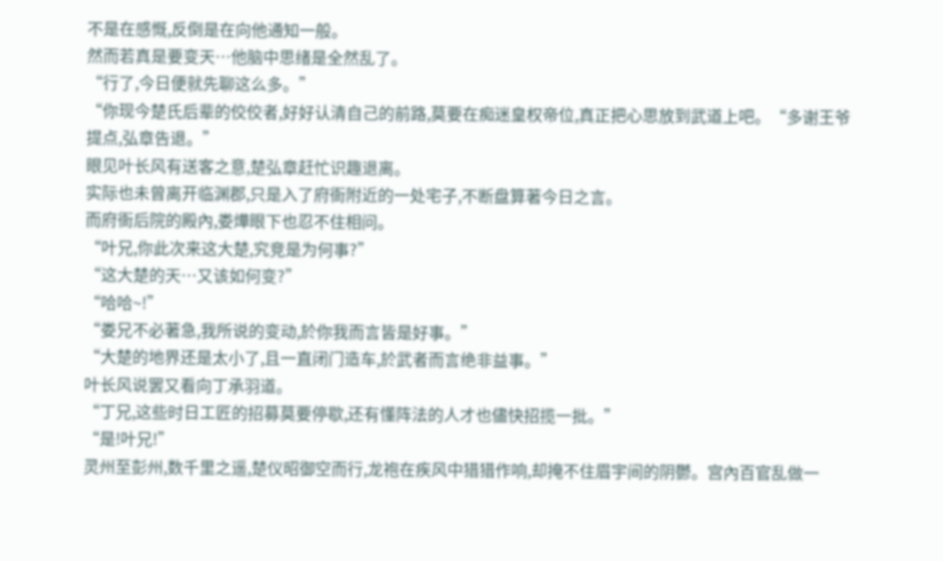不是在感慨,反倒是在向他通知一般。
然而若真是要变天…他脑中思绪是全然乱了。
“行了,今日便就先聊这么多。”
“你现今楚氏后辈的佼佼者,好好认清自己的前路,莫要在痴迷皇权帝位,真正把心思放到武道上吧。“多谢王爷提点,弘章告退。”
眼见叶长风有送客之意,楚弘章赶忙识趣退离。
实际也未曾离开临渊郡,只是入了府衙附近的一处宅子,不断盘算著今日之言。
而府衙后院的殿內,娄燁眼下也忍不住相问。
“叶兄,你此次来这大楚,究竞是为何事?”
“这大楚的天…又该如何变?”
“哈哈~!”
“娄兄不必著急,我所说的变动,於你我而言皆是好事。”
“大楚的地界还是太小了,且一直闭门造车,於武者而言绝非益事。”
叶长风说罢又看向丁承羽道。
“丁兄,这些时日工匠的招募莫要停歇,还有懂阵法的人才也儘快招揽一批。”
“是!叶兄!”
灵州至彭州,数千里之遥,楚仪昭御空而行,龙袍在疾风中猎猎作响,却掩不住眉宇间的阴鬱。宫內百官乱做一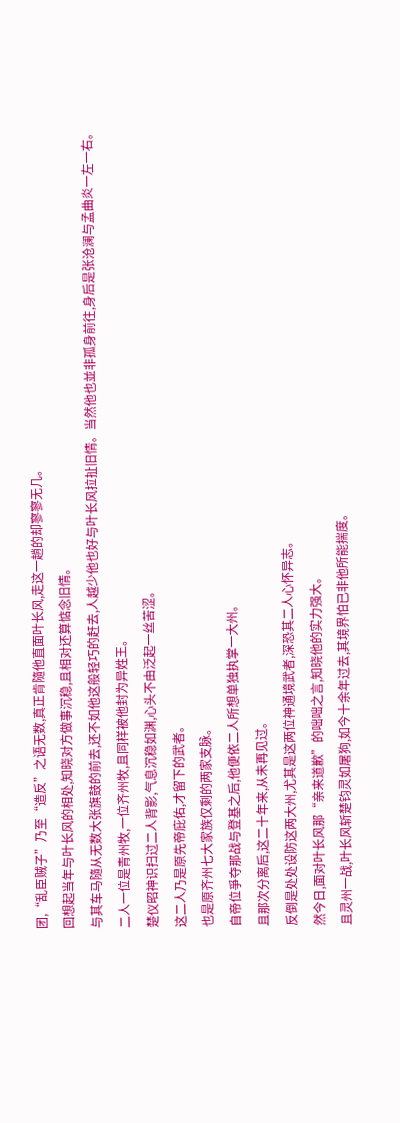团,“乱臣贼子”乃至“造反”之语无数,真正肯隨他直面叶长风,走这一趟的却寥寥无几。
回想起当年与叶长风的相处,知晓对方做事沉稳,且相对还算惦念旧情。
与其车马隨从无数大张旗鼓的前去,还不如他这般轻巧的赶去,人越少他也好与叶长风拉扯旧情。当然他也並非孤身前往,身后是张沧澜与孟曲炎一左一右。
二人一位是青州牧,一位齐州牧,且同样被他封为异姓王。
楚仪昭神识扫过二人背影,气息沉稳如渊,心头不由泛起一丝苦涩。
这二人乃是原先帝庇佑,才留下的武者。
也是原齐州七大家族仅剩的两家支脉。
自帝位爭夺那战与登基之后,他便依二人所想单独执掌一大州。
且那次分离后,这二十年来,从未再见过。
反倒是处处设防这两大州,尤其是这两位神通境武者,深恐其二人心怀异志。
然今日,面对叶长风那“亲来道歉”的咄咄之言,知晓他的实力强大。
且灵州一战,叶长风斩楚钧灵如屠狗,如今十余年过去,其境界怕已非他所能揣度。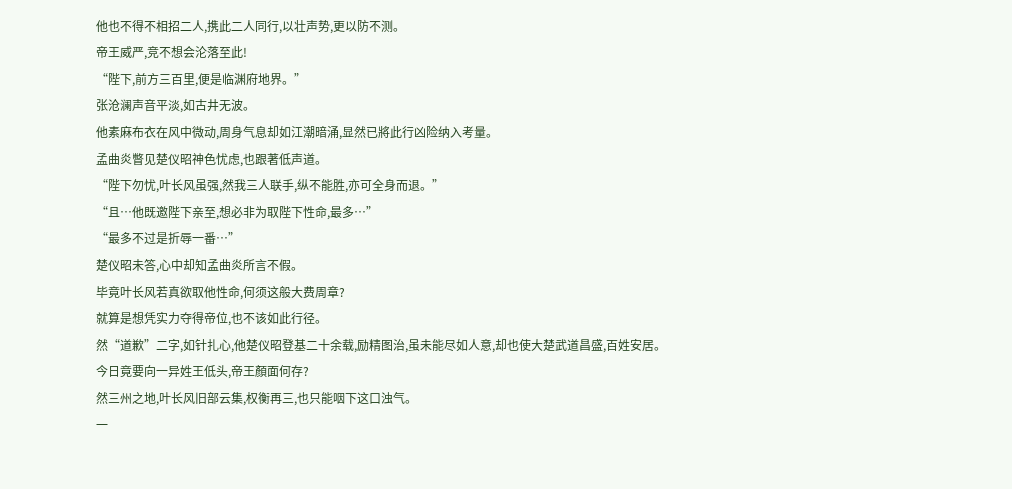他也不得不相招二人,携此二人同行,以壮声势,更以防不测。
帝王威严,竞不想会沦落至此!
“陛下,前方三百里,便是临渊府地界。”
张沧澜声音平淡,如古井无波。
他素麻布衣在风中微动,周身气息却如江潮暗涌,显然已將此行凶险纳入考量。
孟曲炎瞥见楚仪昭神色忧虑,也跟著低声道。
“陛下勿忧,叶长风虽强,然我三人联手,纵不能胜,亦可全身而退。”
“且…他既邀陛下亲至,想必非为取陛下性命,最多…”
“最多不过是折辱一番…”
楚仪昭未答,心中却知孟曲炎所言不假。
毕竟叶长风若真欲取他性命,何须这般大费周章?
就算是想凭实力夺得帝位,也不该如此行径。
然“道歉”二字,如针扎心,他楚仪昭登基二十余载,励精图治,虽未能尽如人意,却也使大楚武道昌盛,百姓安居。
今日竟要向一异姓王低头,帝王顏面何存?
然三州之地,叶长风旧部云集,权衡再三,也只能咽下这口浊气。
一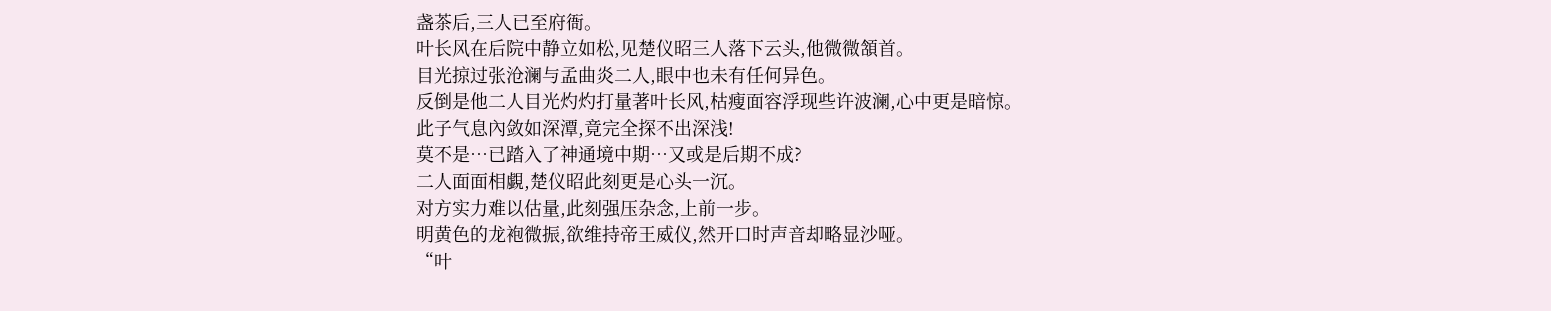盏茶后,三人已至府衙。
叶长风在后院中静立如松,见楚仪昭三人落下云头,他微微頷首。
目光掠过张沧澜与孟曲炎二人,眼中也未有任何异色。
反倒是他二人目光灼灼打量著叶长风,枯瘦面容浮现些许波澜,心中更是暗惊。
此子气息內敛如深潭,竟完全探不出深浅!
莫不是…已踏入了神通境中期…又或是后期不成?
二人面面相覷,楚仪昭此刻更是心头一沉。
对方实力难以估量,此刻强压杂念,上前一步。
明黄色的龙袍微振,欲维持帝王威仪,然开口时声音却略显沙哑。
“叶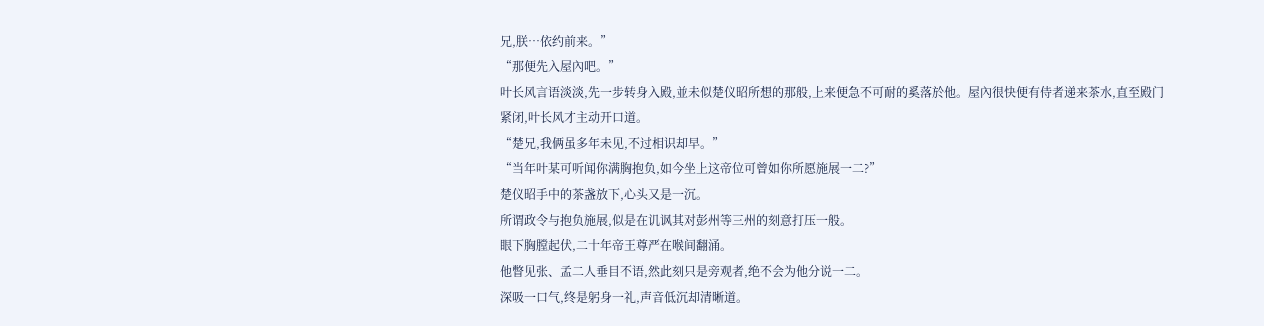兄,朕…依约前来。”
“那便先入屋內吧。”
叶长风言语淡淡,先一步转身入殿,並未似楚仪昭所想的那般,上来便急不可耐的奚落於他。屋內很快便有侍者递来茶水,直至殿门紧闭,叶长风才主动开口道。
“楚兄,我俩虽多年未见,不过相识却早。”
“当年叶某可听闻你满胸抱负,如今坐上这帝位可曾如你所愿施展一二?”
楚仪昭手中的茶盏放下,心头又是一沉。
所谓政令与抱负施展,似是在讥讽其对彭州等三州的刻意打压一般。
眼下胸膛起伏,二十年帝王尊严在喉间翻涌。
他瞥见张、孟二人垂目不语,然此刻只是旁观者,绝不会为他分说一二。
深吸一口气,终是躬身一礼,声音低沉却清晰道。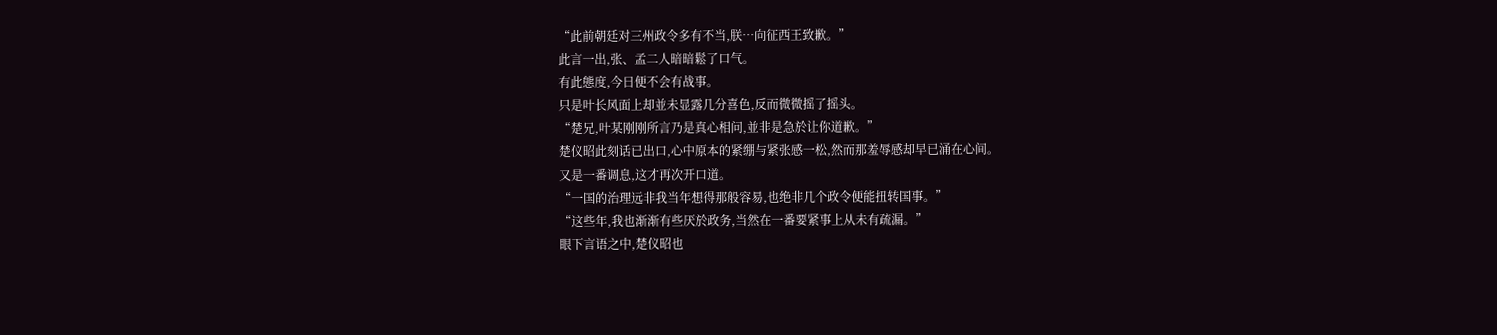“此前朝廷对三州政令多有不当,朕…向征西王致歉。”
此言一出,张、孟二人暗暗鬆了口气。
有此態度,今日便不会有战事。
只是叶长风面上却並未显露几分喜色,反而微微摇了摇头。
“楚兄,叶某刚刚所言乃是真心相问,並非是急於让你道歉。”
楚仪昭此刻话已出口,心中原本的紧绷与紧张感一松,然而那羞辱感却早已涌在心间。
又是一番调息,这才再次开口道。
“一国的治理远非我当年想得那般容易,也绝非几个政令便能扭转国事。”
“这些年,我也渐渐有些厌於政务,当然在一番要紧事上从未有疏漏。”
眼下言语之中,楚仪昭也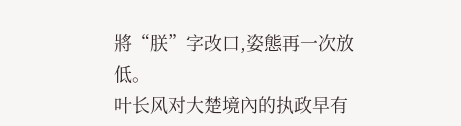將“朕”字改口,姿態再一次放低。
叶长风对大楚境內的执政早有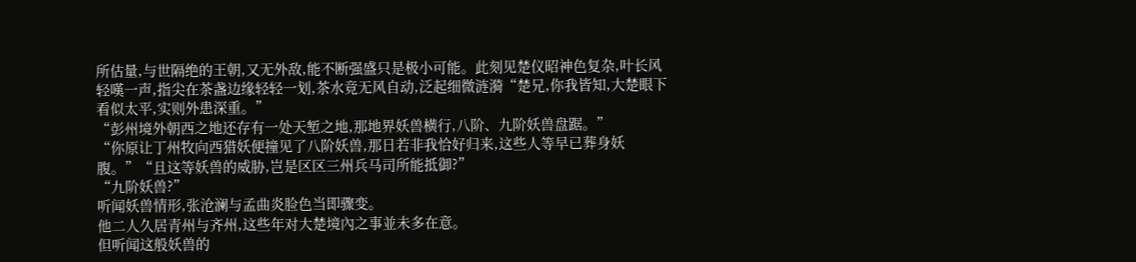所估量,与世隔绝的王朝,又无外敌,能不断强盛只是极小可能。此刻见楚仪昭神色复杂,叶长风轻嘆一声,指尖在茶盏边缘轻轻一划,茶水竟无风自动,泛起细微涟漪“楚兄,你我皆知,大楚眼下看似太平,实则外患深重。”
“彭州境外朝西之地还存有一处天堑之地,那地界妖兽横行,八阶、九阶妖兽盘踞。”
“你原让丁州牧向西猎妖便撞见了八阶妖兽,那日若非我恰好归来,这些人等早已葬身妖腹。”“且这等妖兽的威胁,岂是区区三州兵马司所能抵御?”
“九阶妖兽?”
听闻妖兽情形,张沧澜与孟曲炎脸色当即骤变。
他二人久居青州与齐州,这些年对大楚境內之事並未多在意。
但听闻这般妖兽的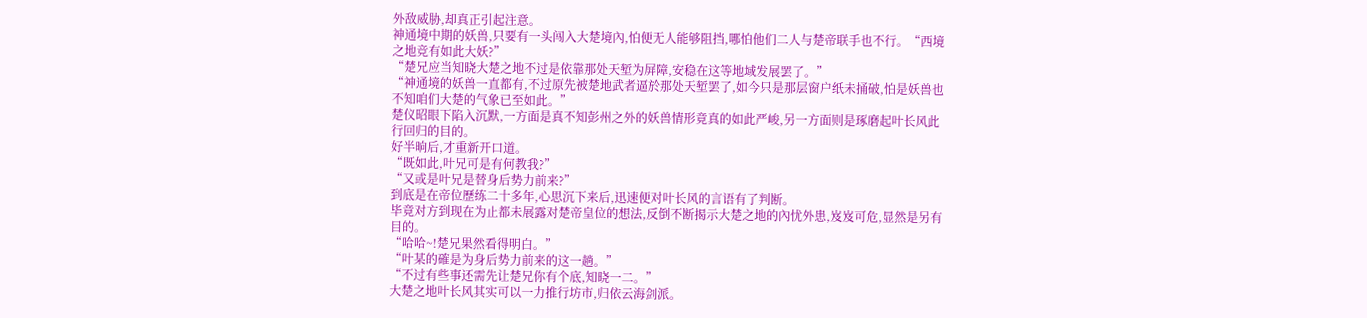外敌威胁,却真正引起注意。
神通境中期的妖兽,只要有一头闯入大楚境內,怕便无人能够阻挡,哪怕他们二人与楚帝联手也不行。“西境之地竞有如此大妖?”
“楚兄应当知晓大楚之地不过是依靠那处天堑为屏障,安稳在这等地域发展罢了。”
“神通境的妖兽一直都有,不过原先被楚地武者逼於那处天堑罢了,如今只是那层窗户纸未捅破,怕是妖兽也不知咱们大楚的气象已至如此。”
楚仪昭眼下陷入沉默,一方面是真不知彭州之外的妖兽情形竟真的如此严峻,另一方面则是琢磨起叶长风此行回归的目的。
好半晌后,才重新开口道。
“既如此,叶兄可是有何教我?”
“又或是叶兄是替身后势力前来?”
到底是在帝位歷练二十多年,心思沉下来后,迅速便对叶长风的言语有了判断。
毕竟对方到现在为止都未展露对楚帝皇位的想法,反倒不断揭示大楚之地的內忧外患,岌岌可危,显然是另有目的。
“哈哈~!楚兄果然看得明白。”
“叶某的確是为身后势力前来的这一趟。”
“不过有些事还需先让楚兄你有个底,知晓一二。”
大楚之地叶长风其实可以一力推行坊市,归依云海剑派。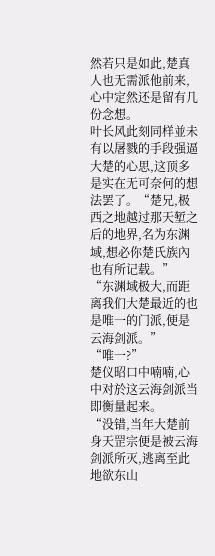然若只是如此,楚真人也无需派他前来,心中定然还是留有几份念想。
叶长风此刻同样並未有以屠戮的手段强逼大楚的心思,这顶多是实在无可奈何的想法罢了。“楚兄,极西之地越过那天堑之后的地界,名为东渊域,想必你楚氏族內也有所记载。”
“东渊域极大,而距离我们大楚最近的也是唯一的门派,便是云海剑派。”
“唯一?”
楚仪昭口中喃喃,心中对於这云海剑派当即衡量起来。
“没错,当年大楚前身天罡宗便是被云海剑派所灭,逃离至此地欲东山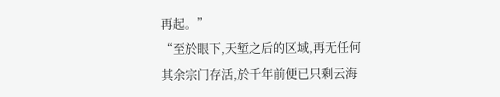再起。”
“至於眼下,天堑之后的区域,再无任何其余宗门存活,於千年前便已只剩云海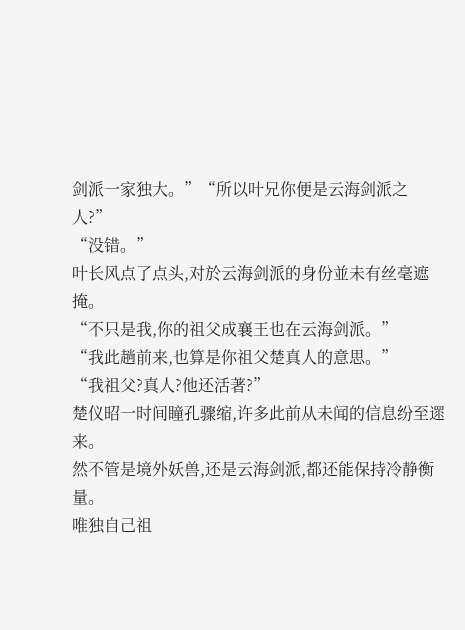剑派一家独大。”“所以叶兄你便是云海剑派之人?”
“没错。”
叶长风点了点头,对於云海剑派的身份並未有丝毫遮掩。
“不只是我,你的祖父成襄王也在云海剑派。”
“我此趟前来,也算是你祖父楚真人的意思。”
“我祖父?真人?他还活著?”
楚仪昭一时间瞳孔骤缩,许多此前从未闻的信息纷至遝来。
然不管是境外妖兽,还是云海剑派,都还能保持冷静衡量。
唯独自己祖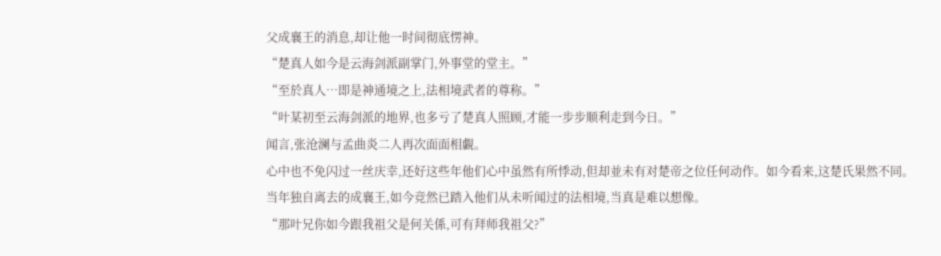父成襄王的消息,却让他一时间彻底愣神。
“楚真人如今是云海剑派副掌门,外事堂的堂主。”
“至於真人…即是神通境之上,法相境武者的尊称。”
“叶某初至云海剑派的地界,也多亏了楚真人照顾,才能一步步顺利走到今日。”
闻言,张沧澜与孟曲炎二人再次面面相覷。
心中也不免闪过一丝庆幸,还好这些年他们心中虽然有所悸动,但却並未有对楚帝之位任何动作。如今看来,这楚氏果然不同。
当年独自离去的成襄王,如今竞然已踏入他们从未听闻过的法相境,当真是难以想像。
“那叶兄你如今跟我祖父是何关係,可有拜师我祖父?”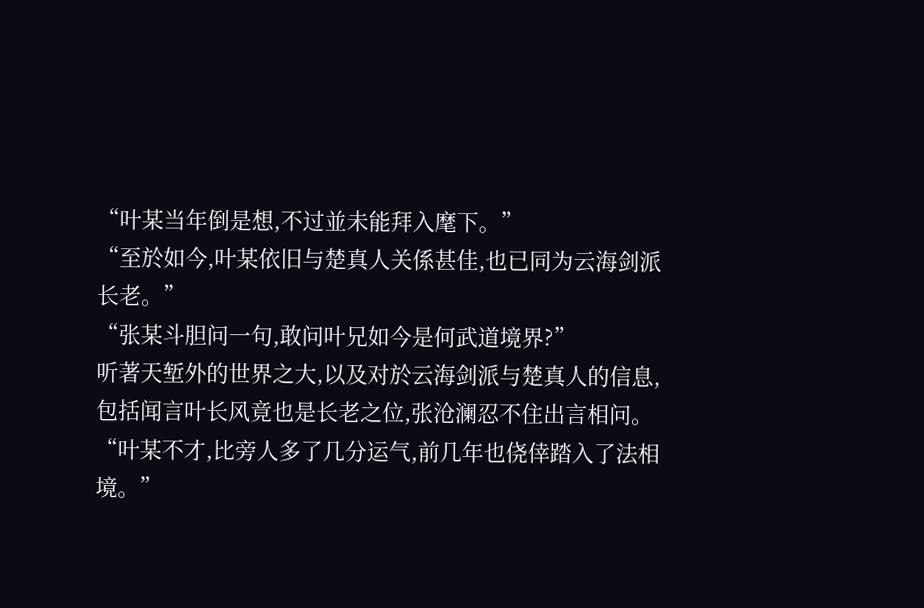“叶某当年倒是想,不过並未能拜入麾下。”
“至於如今,叶某依旧与楚真人关係甚佳,也已同为云海剑派长老。”
“张某斗胆问一句,敢问叶兄如今是何武道境界?”
听著天堑外的世界之大,以及对於云海剑派与楚真人的信息,包括闻言叶长风竟也是长老之位,张沧澜忍不住出言相问。
“叶某不才,比旁人多了几分运气,前几年也侥倖踏入了法相境。”